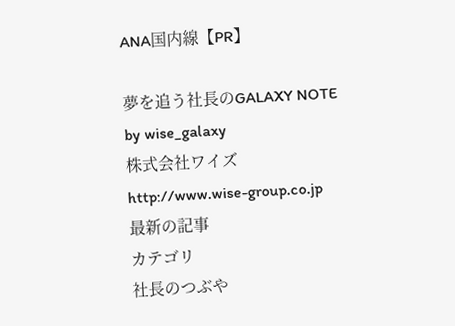ANA国内線【PR】

夢を追う社長のGALAXY NOTE
by wise_galaxy
株式会社ワイズ
http://www.wise-group.co.jp
最新の記事
カテゴリ
社長のつぶや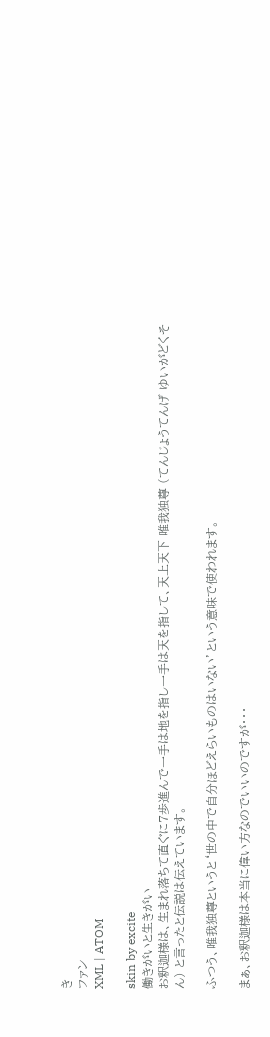き
ファン
XML | ATOM

skin by excite
働きがいと生きがい
お釈迦様は、生まれ落ちて直ぐに7歩進んで一手は地を指し一手は天を指して、天上天下 唯我独尊 (てんじょうてんげ ゆいがどくそん) と言ったと伝説は伝えています。

ふつう、唯我独尊というと‘世の中で自分ほどえらいものはいない’という意味で使われます。

まぁ、お釈迦様は本当に偉い方なのでいいのですが・・・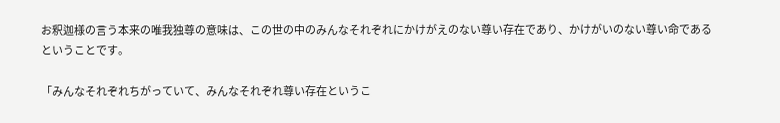お釈迦様の言う本来の唯我独尊の意味は、この世の中のみんなそれぞれにかけがえのない尊い存在であり、かけがいのない尊い命であるということです。

「みんなそれぞれちがっていて、みんなそれぞれ尊い存在というこ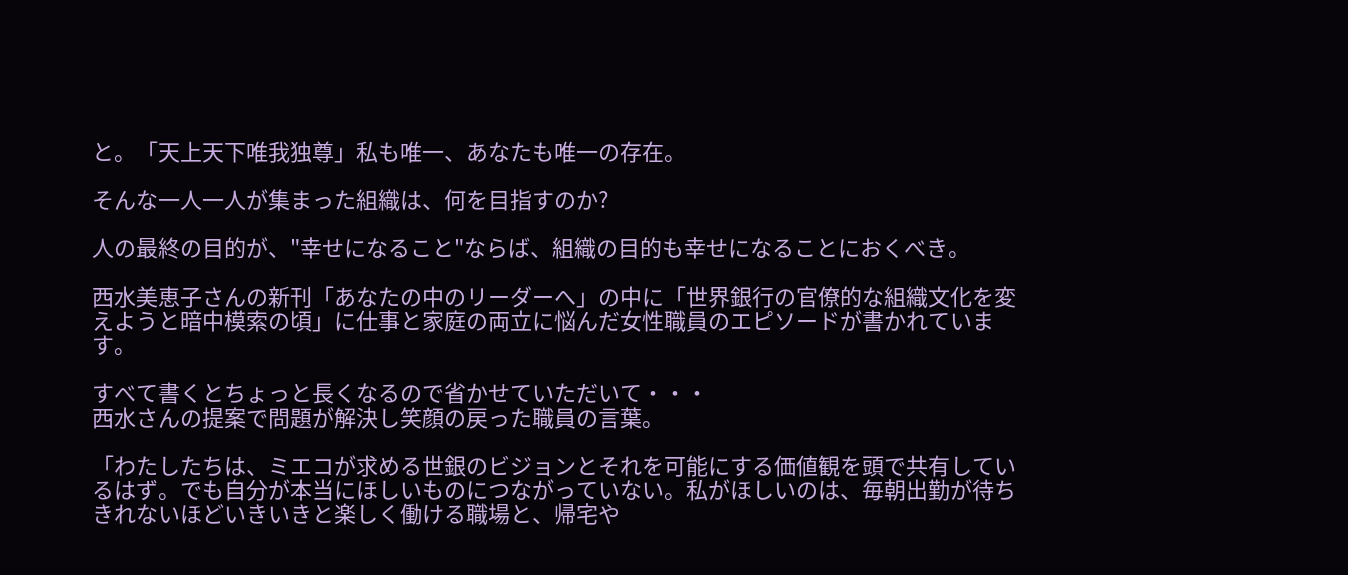と。「天上天下唯我独尊」私も唯一、あなたも唯一の存在。

そんな一人一人が集まった組織は、何を目指すのか?

人の最終の目的が、"幸せになること"ならば、組織の目的も幸せになることにおくべき。

西水美恵子さんの新刊「あなたの中のリーダーへ」の中に「世界銀行の官僚的な組織文化を変えようと暗中模索の頃」に仕事と家庭の両立に悩んだ女性職員のエピソードが書かれています。

すべて書くとちょっと長くなるので省かせていただいて・・・
西水さんの提案で問題が解決し笑顔の戻った職員の言葉。

「わたしたちは、ミエコが求める世銀のビジョンとそれを可能にする価値観を頭で共有しているはず。でも自分が本当にほしいものにつながっていない。私がほしいのは、毎朝出勤が待ちきれないほどいきいきと楽しく働ける職場と、帰宅や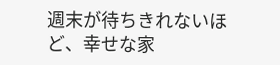週末が待ちきれないほど、幸せな家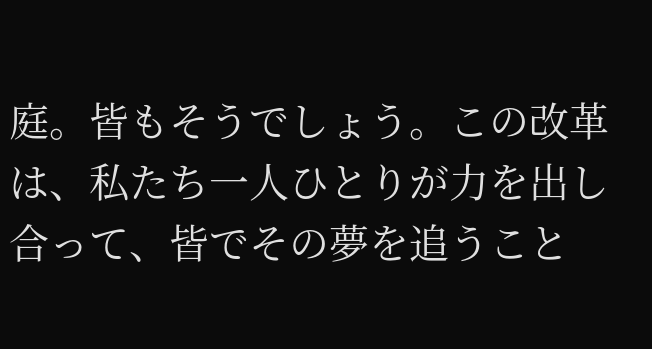庭。皆もそうでしょう。この改革は、私たち一人ひとりが力を出し合って、皆でその夢を追うこと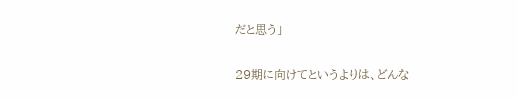だと思う」

29期に向けてというよりは、どんな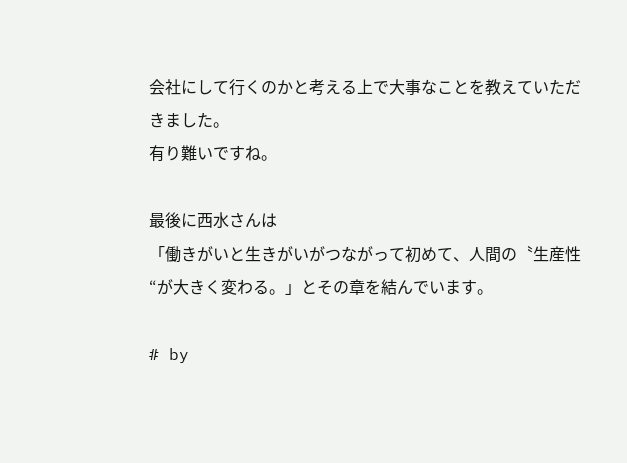会社にして行くのかと考える上で大事なことを教えていただきました。
有り難いですね。

最後に西水さんは
「働きがいと生きがいがつながって初めて、人間の〝生産性“が大きく変わる。」とその章を結んでいます。

# by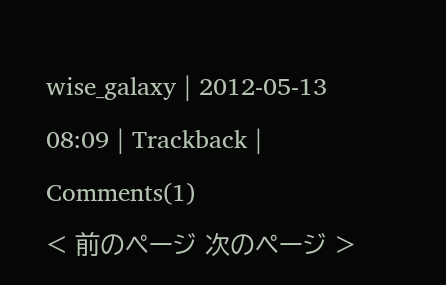wise_galaxy | 2012-05-13 08:09 | Trackback | Comments(1)
< 前のページ 次のページ >